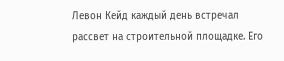Левон Кейд каждый день встречал рассвет на строительной площадке. Его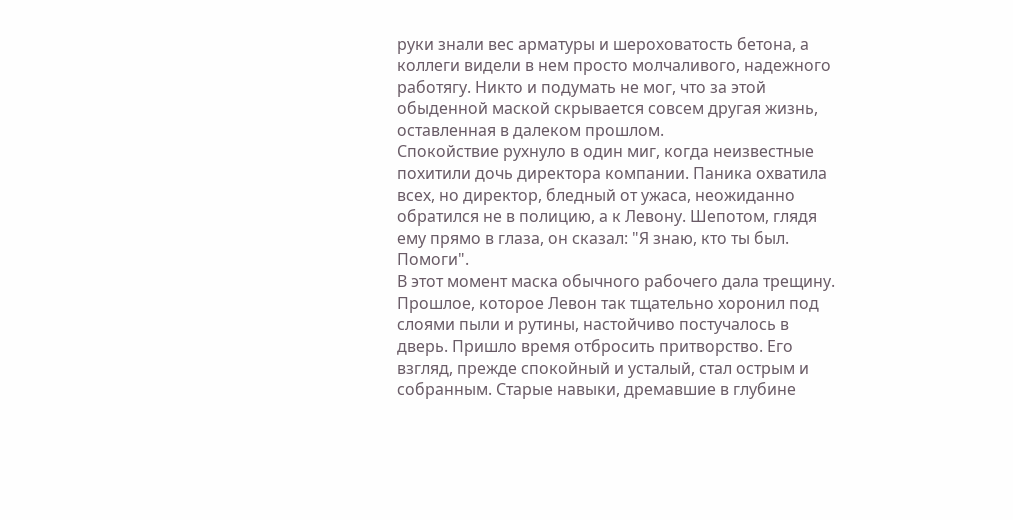руки знали вес арматуры и шероховатость бетона, а коллеги видели в нем просто молчаливого, надежного работягу. Никто и подумать не мог, что за этой обыденной маской скрывается совсем другая жизнь, оставленная в далеком прошлом.
Спокойствие рухнуло в один миг, когда неизвестные похитили дочь директора компании. Паника охватила всех, но директор, бледный от ужаса, неожиданно обратился не в полицию, а к Левону. Шепотом, глядя ему прямо в глаза, он сказал: "Я знаю, кто ты был. Помоги".
В этот момент маска обычного рабочего дала трещину. Прошлое, которое Левон так тщательно хоронил под слоями пыли и рутины, настойчиво постучалось в дверь. Пришло время отбросить притворство. Его взгляд, прежде спокойный и усталый, стал острым и собранным. Старые навыки, дремавшие в глубине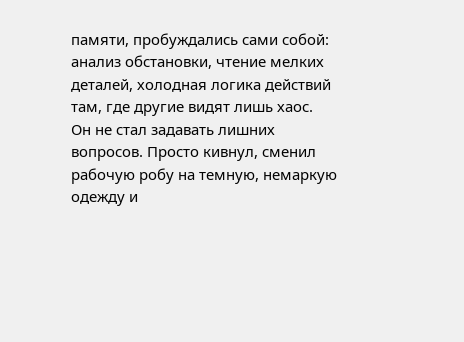памяти, пробуждались сами собой: анализ обстановки, чтение мелких деталей, холодная логика действий там, где другие видят лишь хаос.
Он не стал задавать лишних вопросов. Просто кивнул, сменил рабочую робу на темную, немаркую одежду и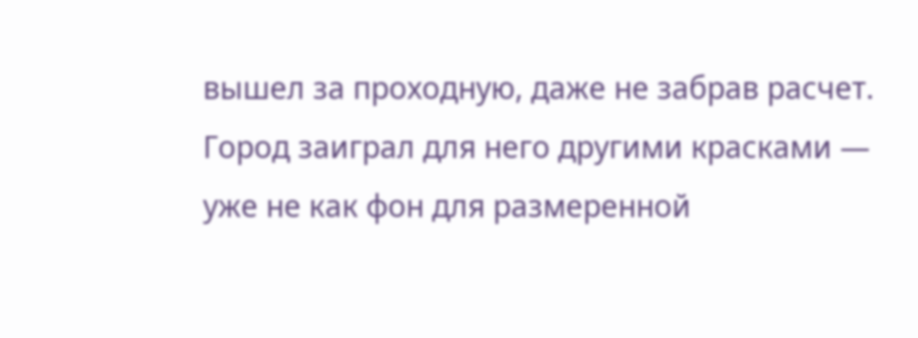вышел за проходную, даже не забрав расчет. Город заиграл для него другими красками — уже не как фон для размеренной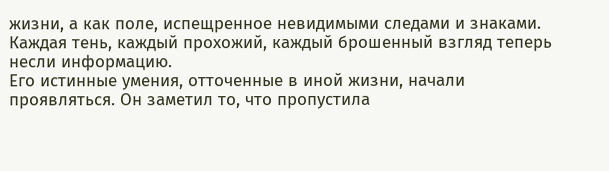жизни, а как поле, испещренное невидимыми следами и знаками. Каждая тень, каждый прохожий, каждый брошенный взгляд теперь несли информацию.
Его истинные умения, отточенные в иной жизни, начали проявляться. Он заметил то, что пропустила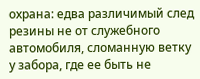охрана: едва различимый след резины не от служебного автомобиля, сломанную ветку у забора, где ее быть не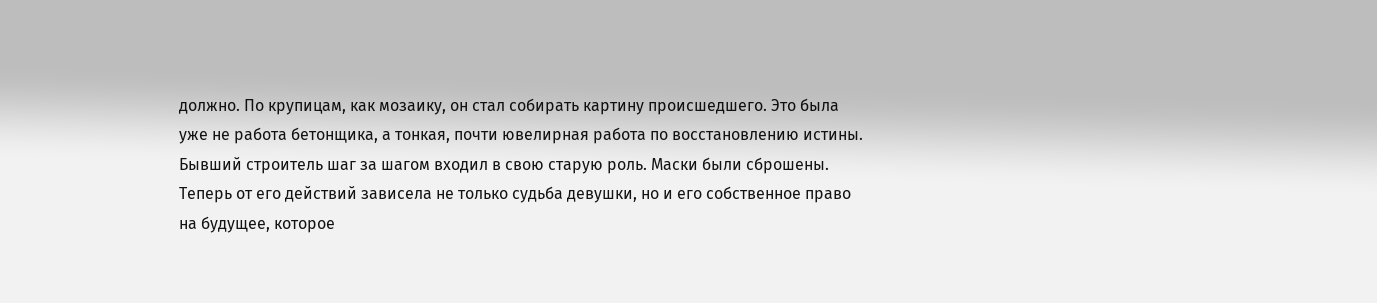должно. По крупицам, как мозаику, он стал собирать картину происшедшего. Это была уже не работа бетонщика, а тонкая, почти ювелирная работа по восстановлению истины.
Бывший строитель шаг за шагом входил в свою старую роль. Маски были сброшены. Теперь от его действий зависела не только судьба девушки, но и его собственное право на будущее, которое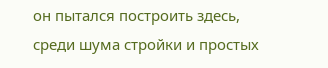он пытался построить здесь, среди шума стройки и простых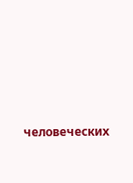человеческих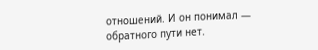отношений. И он понимал — обратного пути нет.